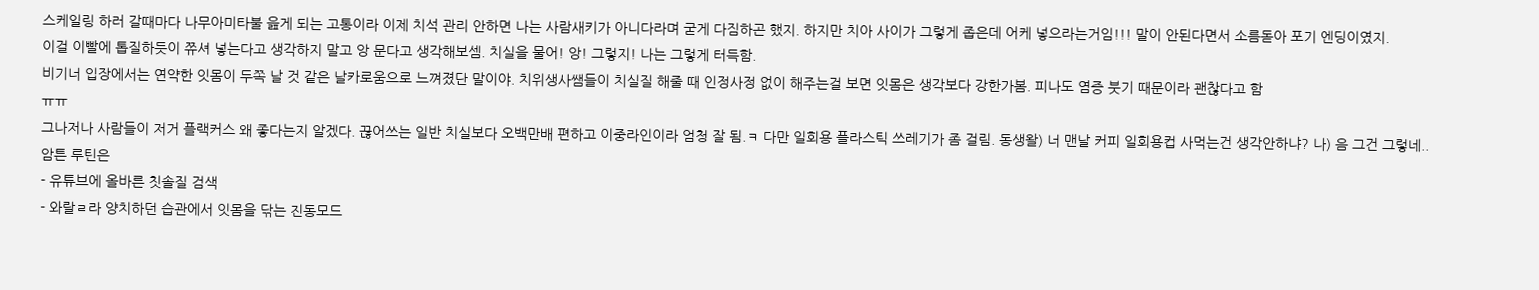스케일링 하러 갈때마다 나무아미타불 읊게 되는 고통이라 이제 치석 관리 안하면 나는 사람새키가 아니다라며 굳게 다짐하곤 했지. 하지만 치아 사이가 그렇게 좁은데 어케 넣으라는거임!!! 말이 안된다면서 소름돋아 포기 엔딩이였지.
이걸 이빨에 톱질하듯이 쮸셔 넣는다고 생각하지 말고 앙 문다고 생각해보셈. 치실을 물어! 앙! 그렇지! 나는 그렇게 터득함.
비기너 입장에서는 연약한 잇몸이 두쪽 날 것 같은 날카로움으로 느껴졌단 말이야. 치위생사쌤들이 치실질 해줄 때 인정사정 없이 해주는걸 보면 잇몸은 생각보다 강한가봄. 피나도 염증 붓기 때문이라 괜찮다고 함
ㅠㅠ
그나저나 사람들이 저거 플랙커스 왜 좋다는지 알겠다. 끊어쓰는 일반 치실보다 오백만배 편하고 이중라인이라 엄청 잘 됨.ㅋ 다만 일회용 플라스틱 쓰레기가 좀 걸림. 동생왈) 너 맨날 커피 일회용컵 사먹는건 생각안하냐? 나) 음 그건 그렇네..
암튼 루틴은
- 유튜브에 올바른 칫솔질 검색
- 와랄ㄹ라 양치하던 습관에서 잇몸을 닦는 진동모드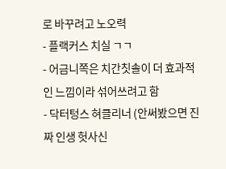로 바꾸려고 노오력
- 플랙커스 치실 ㄱㄱ
- 어금니쪽은 치간칫솔이 더 효과적인 느낌이라 섞어쓰려고 함
- 닥터텅스 혀클리너 (안써봤으면 진짜 인생 헛사신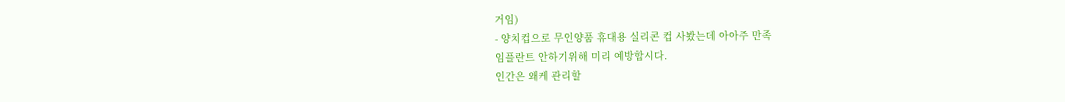거임)
- 양치컵으로 무인양품 휴대용 실리콘 컵 사봤는데 아아주 만족
임플란트 안하기위해 미리 예방합시다.
인간은 왜케 관리할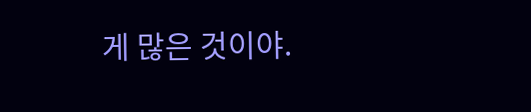게 많은 것이야.